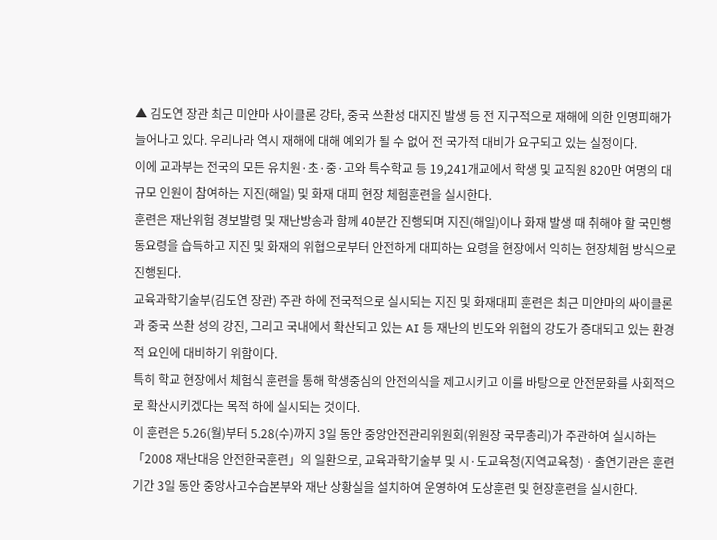▲ 김도연 장관 최근 미얀마 사이클론 강타, 중국 쓰촨성 대지진 발생 등 전 지구적으로 재해에 의한 인명피해가 늘어나고 있다. 우리나라 역시 재해에 대해 예외가 될 수 없어 전 국가적 대비가 요구되고 있는 실정이다.
이에 교과부는 전국의 모든 유치원·초·중·고와 특수학교 등 19,241개교에서 학생 및 교직원 820만 여명의 대규모 인원이 참여하는 지진(해일) 및 화재 대피 현장 체험훈련을 실시한다.
훈련은 재난위험 경보발령 및 재난방송과 함께 40분간 진행되며 지진(해일)이나 화재 발생 때 취해야 할 국민행동요령을 습득하고 지진 및 화재의 위협으로부터 안전하게 대피하는 요령을 현장에서 익히는 현장체험 방식으로 진행된다.
교육과학기술부(김도연 장관) 주관 하에 전국적으로 실시되는 지진 및 화재대피 훈련은 최근 미얀마의 싸이클론과 중국 쓰촨 성의 강진, 그리고 국내에서 확산되고 있는 AI 등 재난의 빈도와 위협의 강도가 증대되고 있는 환경적 요인에 대비하기 위함이다.
특히 학교 현장에서 체험식 훈련을 통해 학생중심의 안전의식을 제고시키고 이를 바탕으로 안전문화를 사회적으로 확산시키겠다는 목적 하에 실시되는 것이다.
이 훈련은 5.26(월)부터 5.28(수)까지 3일 동안 중앙안전관리위원회(위원장 국무총리)가 주관하여 실시하는「2008 재난대응 안전한국훈련」의 일환으로, 교육과학기술부 및 시·도교육청(지역교육청)ㆍ출연기관은 훈련기간 3일 동안 중앙사고수습본부와 재난 상황실을 설치하여 운영하여 도상훈련 및 현장훈련을 실시한다.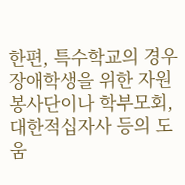한편, 특수학교의 경우 장애학생을 위한 자원봉사단이나 학부모회, 대한적십자사 등의 도움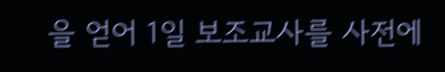을 얻어 1일 보조교사를 사전에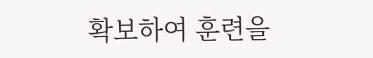확보하여 훈련을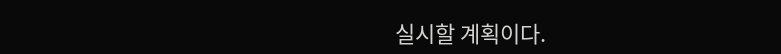실시할 계획이다.